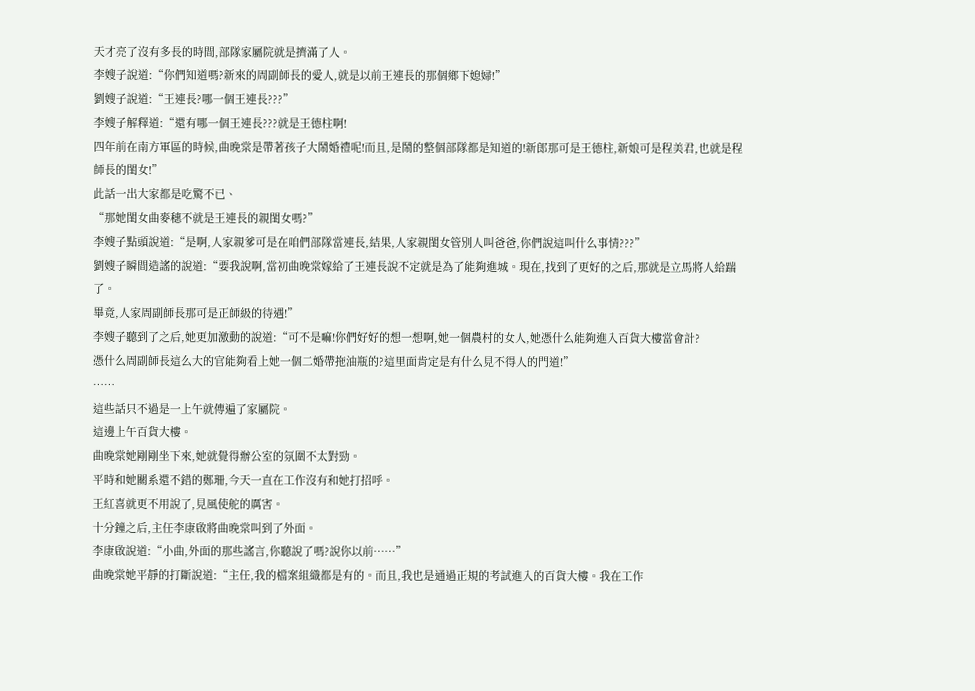天才亮了沒有多長的時間,部隊家屬院就是擠滿了人。
李嫂子說道:“你們知道嗎?新來的周副師長的愛人,就是以前王連長的那個鄉下媳婦!”
劉嫂子說道:“王連長?哪一個王連長???”
李嫂子解釋道:“還有哪一個王連長???就是王德柱啊!
四年前在南方軍區的時候,曲晚棠是帶著孩子大鬧婚禮呢!而且,是鬧的整個部隊都是知道的!新郎那可是王德柱,新娘可是程美君,也就是程師長的閨女!”
此話一出大家都是吃驚不已、
“那她閨女曲麥穗不就是王連長的親閨女嗎?”
李嫂子點頭說道:“是啊,人家親爹可是在咱們部隊當連長,結果,人家親閨女管別人叫爸爸,你們說這叫什么事情???”
劉嫂子瞬間造謠的說道:“要我說啊,當初曲晚棠嫁給了王連長說不定就是為了能夠進城。現在,找到了更好的之后,那就是立馬將人給踹了。
畢竟,人家周副師長那可是正師級的待遇!”
李嫂子聽到了之后,她更加激動的說道:“可不是嘛!你們好好的想一想啊,她一個農村的女人,她憑什么能夠進入百貨大樓當會計?
憑什么周副師長這么大的官能夠看上她一個二婚帶拖油瓶的?這里面肯定是有什么見不得人的門道!”
……
這些話只不過是一上午就傳遍了家屬院。
這邊上午百貨大樓。
曲晚棠她剛剛坐下來,她就覺得辦公室的氛圍不太對勁。
平時和她關系還不錯的鄭珊,今天一直在工作沒有和她打招呼。
王紅喜就更不用說了,見風使舵的厲害。
十分鐘之后,主任李康啟將曲晚棠叫到了外面。
李康啟說道:“小曲,外面的那些謠言,你聽說了嗎?說你以前……”
曲晚棠她平靜的打斷說道:“主任,我的檔案組織都是有的。而且,我也是通過正規的考試進入的百貨大樓。我在工作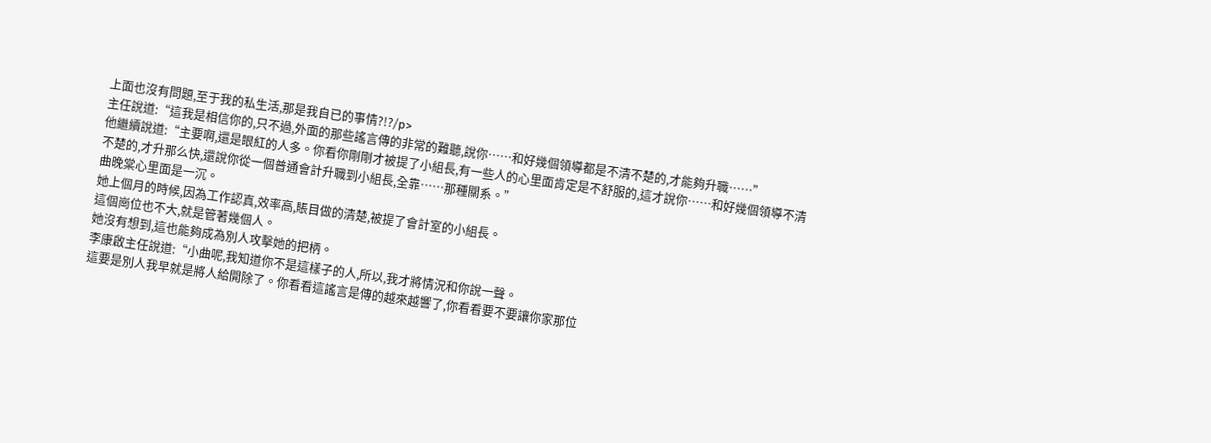上面也沒有問題,至于我的私生活,那是我自已的事情?!?/p>
主任說道:“這我是相信你的,只不過,外面的那些謠言傳的非常的難聽,說你……和好幾個領導都是不清不楚的,才能夠升職……”
他繼續說道:“主要啊,還是眼紅的人多。你看你剛剛才被提了小組長,有一些人的心里面肯定是不舒服的,這才說你……和好幾個領導不清不楚的,才升那么快,還說你從一個普通會計升職到小組長,全靠……那種關系。”
曲晚棠心里面是一沉。
她上個月的時候,因為工作認真,效率高,賬目做的清楚,被提了會計室的小組長。
這個崗位也不大,就是管著幾個人。
她沒有想到,這也能夠成為別人攻擊她的把柄。
李康啟主任說道:“小曲呢,我知道你不是這樣子的人,所以,我才將情況和你說一聲。
這要是別人我早就是將人給開除了。你看看這謠言是傳的越來越響了,你看看要不要讓你家那位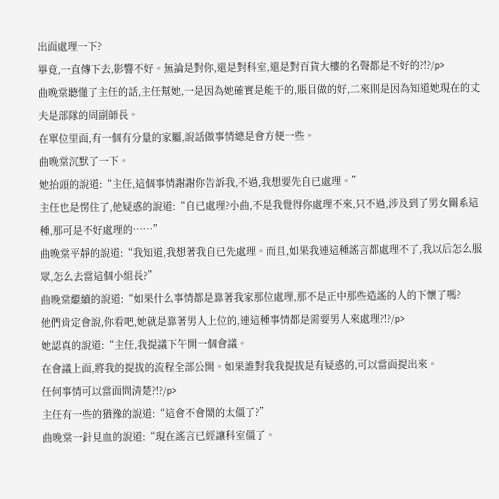出面處理一下?
畢竟,一直傳下去,影響不好。無論是對你,還是對科室,還是對百貨大樓的名聲都是不好的?!?/p>
曲晚棠聽懂了主任的話,主任幫她,一是因為她確實是能干的,賬目做的好,二來則是因為知道她現在的丈夫是部隊的周副師長。
在單位里面,有一個有分量的家屬,說話做事情總是會方便一些。
曲晚棠沉默了一下。
她抬頭的說道:“主任,這個事情謝謝你告訴我,不過,我想要先自已處理。”
主任也是愣住了,他疑惑的說道:“自已處理?小曲,不是我覺得你處理不來,只不過,涉及到了男女關系這種,那可是不好處理的……”
曲晚棠平靜的說道:“我知道,我想著我自已先處理。而且,如果我連這種謠言都處理不了,我以后怎么服眾,怎么去當這個小組長?”
曲晚棠繼續的說道:“如果什么事情都是靠著我家那位處理,那不是正中那些造謠的人的下懷了嗎?
他們肯定會說,你看吧,她就是靠著男人上位的,連這種事情都是需要男人來處理?!?/p>
她認真的說道:“主任,我提議下午開一個會議。
在會議上面,將我的提拔的流程全部公開。如果誰對我我提拔是有疑惑的,可以當面提出來。
任何事情可以當面問清楚?!?/p>
主任有一些的猶豫的說道:“這會不會鬧的太僵了?”
曲晚棠一針見血的說道:“現在謠言已經讓科室僵了。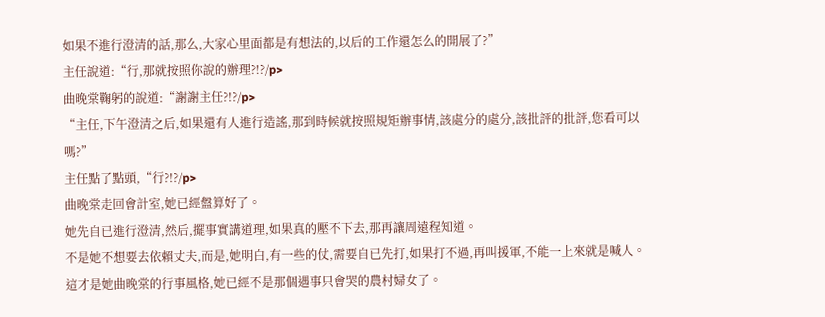如果不進行澄清的話,那么,大家心里面都是有想法的,以后的工作還怎么的開展了?”
主任說道:“行,那就按照你說的辦理?!?/p>
曲晚棠鞠躬的說道:“謝謝主任?!?/p>
“主任,下午澄清之后,如果還有人進行造謠,那到時候就按照規矩辦事情,該處分的處分,該批評的批評,您看可以嗎?”
主任點了點頭,“行?!?/p>
曲晚棠走回會計室,她已經盤算好了。
她先自已進行澄清,然后,擺事實講道理,如果真的壓不下去,那再讓周遠程知道。
不是她不想要去依賴丈夫,而是,她明白,有一些的仗,需要自已先打,如果打不過,再叫援軍,不能一上來就是喊人。
這才是她曲晚棠的行事風格,她已經不是那個遇事只會哭的農村婦女了。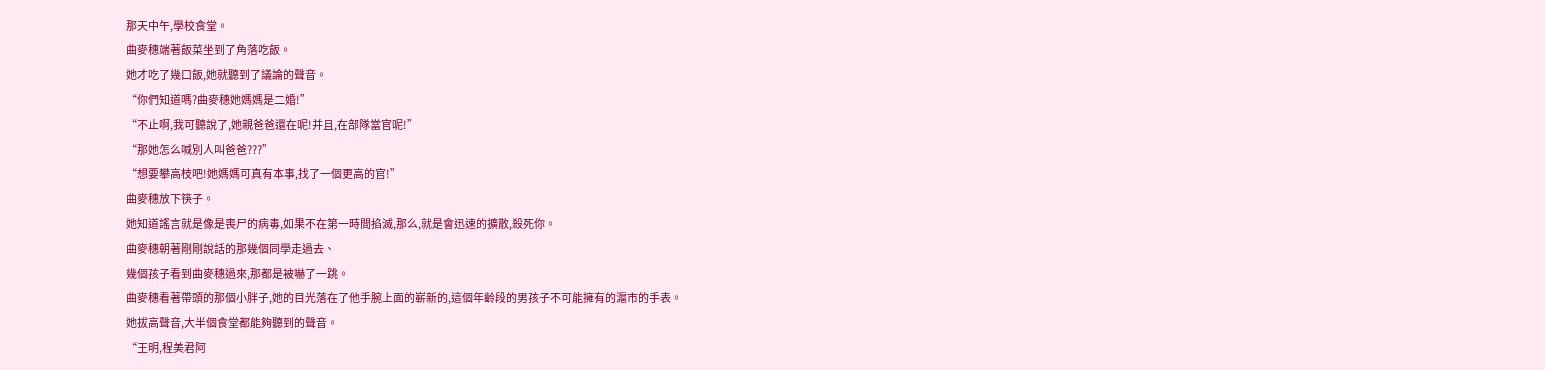那天中午,學校食堂。
曲麥穗端著飯菜坐到了角落吃飯。
她才吃了幾口飯,她就聽到了議論的聲音。
“你們知道嗎?曲麥穗她媽媽是二婚!”
“不止啊,我可聽說了,她親爸爸還在呢!并且,在部隊當官呢!”
“那她怎么喊別人叫爸爸???”
“想要攀高枝吧!她媽媽可真有本事,找了一個更高的官!”
曲麥穗放下筷子。
她知道謠言就是像是喪尸的病毒,如果不在第一時間掐滅,那么,就是會迅速的擴散,殺死你。
曲麥穗朝著剛剛說話的那幾個同學走過去、
幾個孩子看到曲麥穗過來,那都是被嚇了一跳。
曲麥穗看著帶頭的那個小胖子,她的目光落在了他手腕上面的嶄新的,這個年齡段的男孩子不可能擁有的滬市的手表。
她拔高聲音,大半個食堂都能夠聽到的聲音。
“王明,程美君阿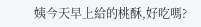姨今天早上給的桃酥,好吃嗎?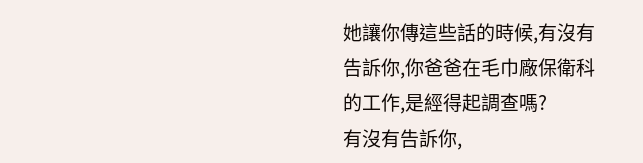她讓你傳這些話的時候,有沒有告訴你,你爸爸在毛巾廠保衛科的工作,是經得起調查嗎?
有沒有告訴你,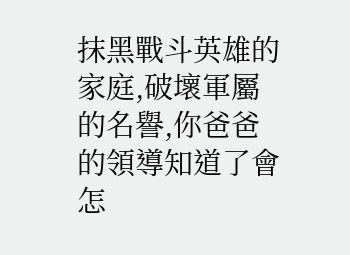抹黑戰斗英雄的家庭,破壞軍屬的名譽,你爸爸的領導知道了會怎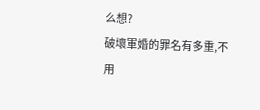么想?
破壞軍婚的罪名有多重,不用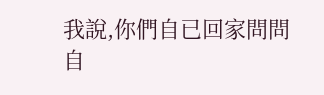我說,你們自已回家問問自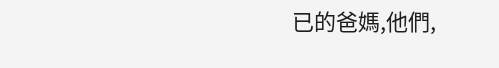已的爸媽,他們,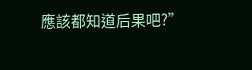應該都知道后果吧?”